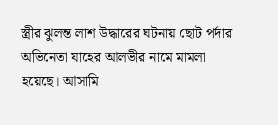স্ত্রীর ঝুলন্ত লাশ উদ্ধারের ঘটনায় ছোট পর্দার অভিনেতা যাহের আলভীর নামে মামলা হয়েছে। আসামি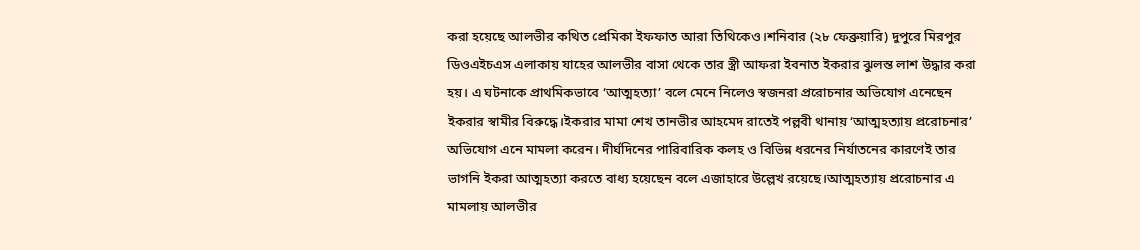করা হয়েছে আলভীর কথিত প্রেমিকা ইফফাত আরা তিথিকেও।শনিবার (২৮ ফেব্রুয়ারি) দুপুরে মিরপুর ডিওএইচএস এলাকায় যাহের আলভীর বাসা থেকে তার স্ত্রী আফরা ইবনাত ইকরার ঝুলন্ত লাশ উদ্ধার করা হয়। এ ঘটনাকে প্রাথমিকভাবে ‘আত্মহত্যা’ বলে মেনে নিলেও স্বজনরা প্ররোচনার অভিযোগ এনেছেন ইকরার স্বামীর বিরুদ্ধে।ইকরার মামা শেখ তানভীর আহমেদ রাতেই পল্লবী থানায় ‘আত্মহত্যায় প্ররোচনার’ অভিযোগ এনে মামলা করেন। দীর্ঘদিনের পারিবারিক কলহ ও বিভিন্ন ধরনের নির্যাতনের কারণেই তার ভাগনি ইকরা আত্মহত্যা করতে বাধ্য হয়েছেন বলে এজাহারে উল্লেখ রয়েছে।আত্মহত্যায় প্ররোচনার এ মামলায় আলভীর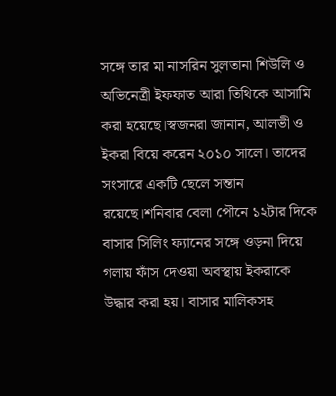সঙ্গে তার মা নাসরিন সুলতানা শিউলি ও অভিনেত্রী ইফফাত আরা তিথিকে আসামি করা হয়েছে।স্বজনরা জানান, আলভী ও ইকরা বিয়ে করেন ২০১০ সালে। তাদের সংসারে একটি ছেলে সন্তান রয়েছে।শনিবার বেলা পৌনে ১২টার দিকে বাসার সিলিং ফ্যানের সঙ্গে ওড়না দিয়ে গলায় ফাঁস দেওয়া অবস্থায় ইকরাকে উদ্ধার করা হয়। বাসার মালিকসহ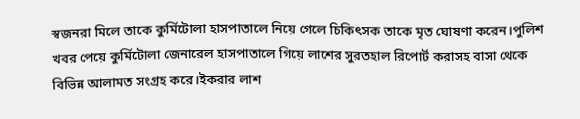স্বজনরা মিলে তাকে কুর্মিটোলা হাসপাতালে নিয়ে গেলে চিকিৎসক তাকে মৃত ঘোষণা করেন।পুলিশ খবর পেয়ে কুর্মিটোলা জেনারেল হাসপাতালে গিয়ে লাশের সুরতহাল রিপোর্ট করাসহ বাসা থেকে বিভিন্ন আলামত সংগ্রহ করে।ইকরার লাশ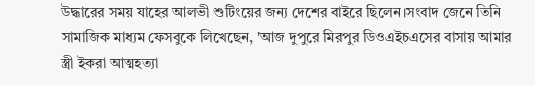উদ্ধারের সময় যাহের আলভী শুটিংয়ের জন্য দেশের বাইরে ছিলেন।সংবাদ জেনে তিনি সামাজিক মাধ্যম ফেসবুকে লিখেছেন, 'আজ দুপুরে মিরপুর ডিওএইচএসের বাসায় আমার স্ত্রী ইকরা আত্মহত্যা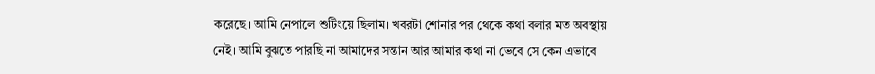করেছে। আমি নেপালে শুটিংয়ে ছিলাম। খবরটা শোনার পর থেকে কথা বলার মত অবস্থায় নেই। আমি বুঝতে পারছি না আমাদের সন্তান আর আমার কথা না ভেবে সে কেন এভাবে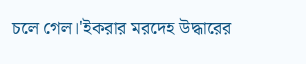চলে গেল।'ইকরার মরদেহ উদ্ধারের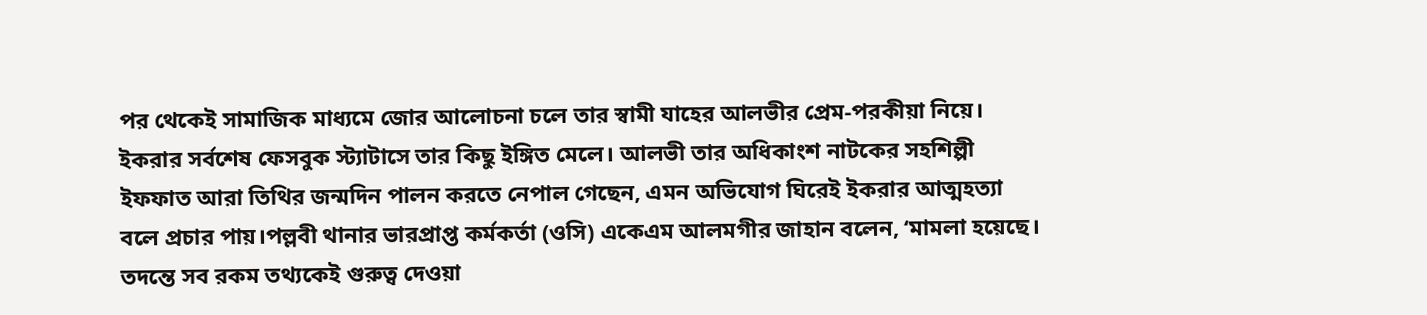পর থেকেই সামাজিক মাধ্যমে জোর আলোচনা চলে তার স্বামী যাহের আলভীর প্রেম-পরকীয়া নিয়ে। ইকরার সর্বশেষ ফেসবুক স্ট্যাটাসে তার কিছু ইঙ্গিত মেলে। আলভী তার অধিকাংশ নাটকের সহশিল্পী ইফফাত আরা তিথির জন্মদিন পালন করতে নেপাল গেছেন, এমন অভিযোগ ঘিরেই ইকরার আত্মহত্যা বলে প্রচার পায়।পল্লবী থানার ভারপ্রাপ্ত কর্মকর্তা (ওসি) একেএম আলমগীর জাহান বলেন, ‘মামলা হয়েছে। তদন্তে সব রকম তথ্যকেই গুরুত্ব দেওয়া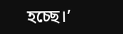হচ্ছে।’